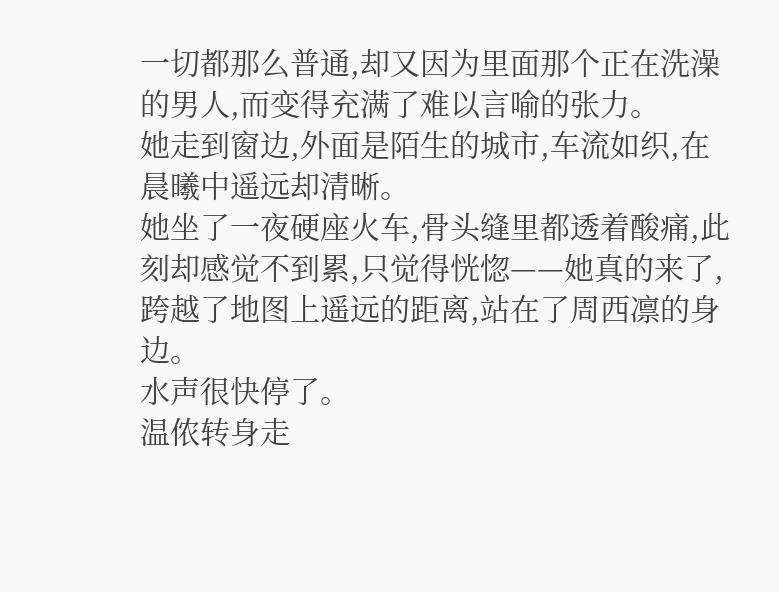一切都那么普通,却又因为里面那个正在洗澡的男人,而变得充满了难以言喻的张力。
她走到窗边,外面是陌生的城市,车流如织,在晨曦中遥远却清晰。
她坐了一夜硬座火车,骨头缝里都透着酸痛,此刻却感觉不到累,只觉得恍惚——她真的来了,跨越了地图上遥远的距离,站在了周西凛的身边。
水声很快停了。
温侬转身走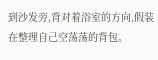到沙发旁,背对着浴室的方向,假装在整理自己空荡荡的背包。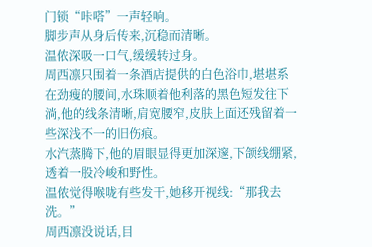门锁“咔嗒”一声轻响。
脚步声从身后传来,沉稳而清晰。
温侬深吸一口气,缓缓转过身。
周西凛只围着一条酒店提供的白色浴巾,堪堪系在劲瘦的腰间,水珠顺着他利落的黑色短发往下淌,他的线条清晰,肩宽腰窄,皮肤上面还残留着一些深浅不一的旧伤痕。
水汽蒸腾下,他的眉眼显得更加深邃,下颌线绷紧,透着一股冷峻和野性。
温侬觉得喉咙有些发干,她移开视线:“那我去洗。”
周西凛没说话,目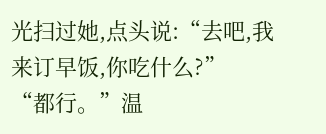光扫过她,点头说:“去吧,我来订早饭,你吃什么?”
“都行。”温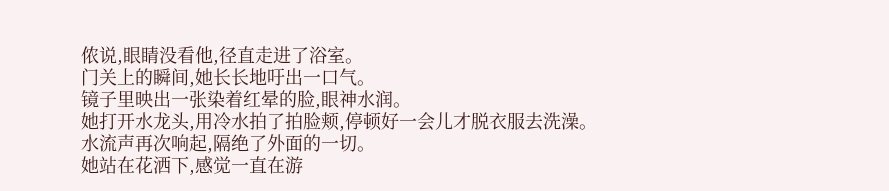侬说,眼睛没看他,径直走进了浴室。
门关上的瞬间,她长长地吁出一口气。
镜子里映出一张染着红晕的脸,眼神水润。
她打开水龙头,用冷水拍了拍脸颊,停顿好一会儿才脱衣服去洗澡。
水流声再次响起,隔绝了外面的一切。
她站在花洒下,感觉一直在游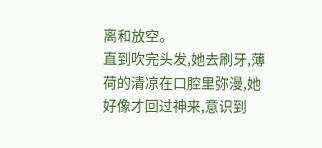离和放空。
直到吹完头发,她去刷牙,薄荷的清凉在口腔里弥漫,她好像才回过神来,意识到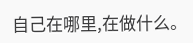自己在哪里,在做什么。